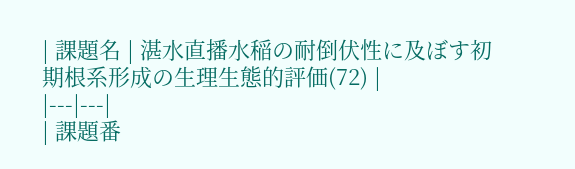| 課題名 | 湛水直播水稲の耐倒伏性に及ぼす初期根系形成の生理生態的評価(72) |
|---|---|
| 課題番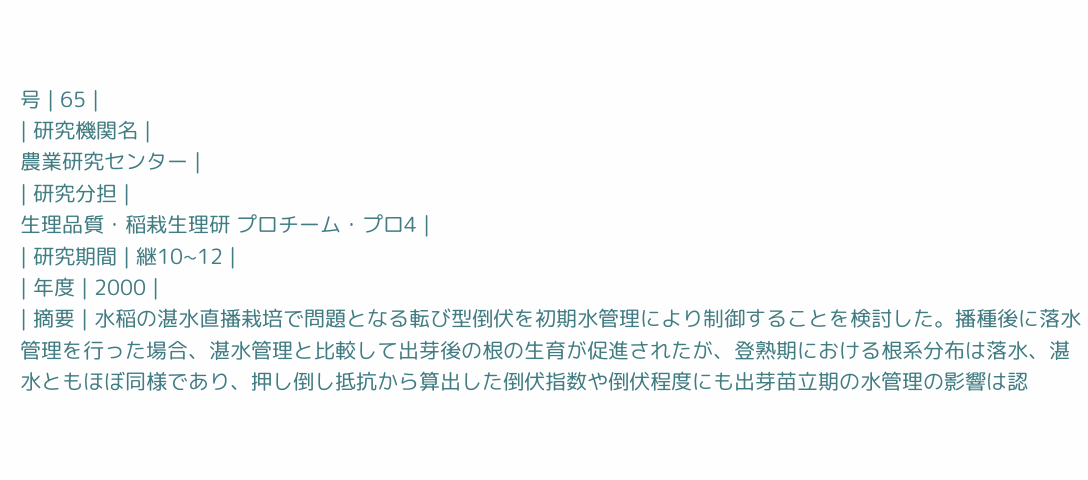号 | 65 |
| 研究機関名 |
農業研究センター |
| 研究分担 |
生理品質・稲栽生理研 プロチーム・プロ4 |
| 研究期間 | 継10~12 |
| 年度 | 2000 |
| 摘要 | 水稲の湛水直播栽培で問題となる転び型倒伏を初期水管理により制御することを検討した。播種後に落水管理を行った場合、湛水管理と比較して出芽後の根の生育が促進されたが、登熟期における根系分布は落水、湛水ともほぼ同様であり、押し倒し抵抗から算出した倒伏指数や倒伏程度にも出芽苗立期の水管理の影響は認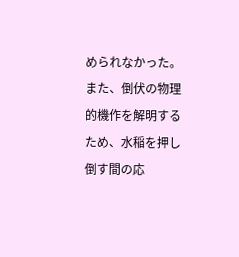められなかった。また、倒伏の物理的機作を解明するため、水稲を押し倒す間の応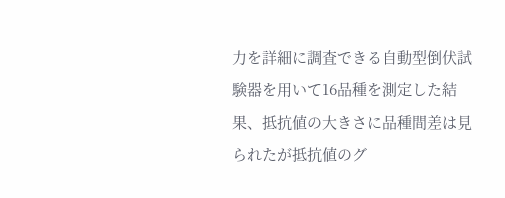力を詳細に調査できる自動型倒伏試験器を用いて16品種を測定した結果、抵抗値の大きさに品種間差は見られたが抵抗値のグ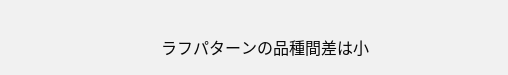ラフパターンの品種間差は小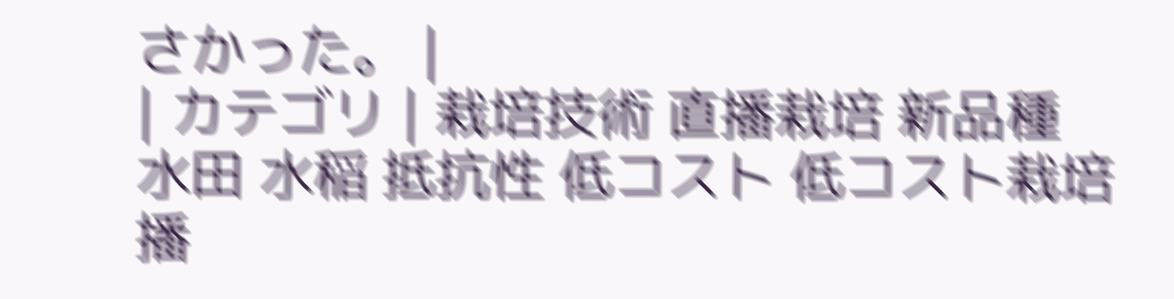さかった。 |
| カテゴリ | 栽培技術 直播栽培 新品種 水田 水稲 抵抗性 低コスト 低コスト栽培 播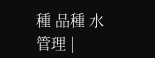種 品種 水管理 |